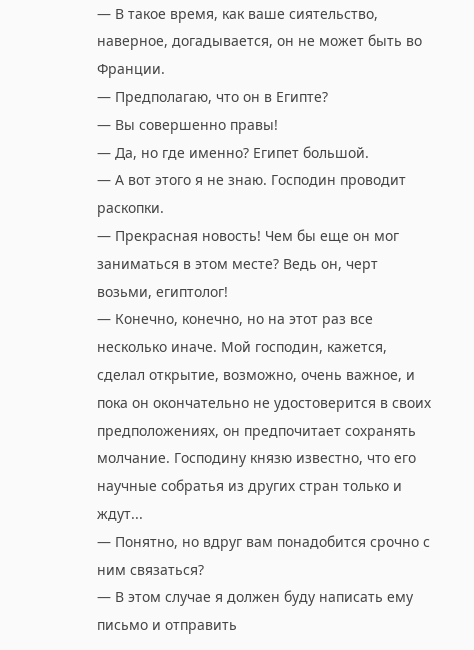— В такое время, как ваше сиятельство, наверное, догадывается, он не может быть во Франции.
— Предполагаю, что он в Египте?
— Вы совершенно правы!
— Да, но где именно? Египет большой.
— А вот этого я не знаю. Господин проводит раскопки.
— Прекрасная новость! Чем бы еще он мог заниматься в этом месте? Ведь он, черт возьми, египтолог!
— Конечно, конечно, но на этот раз все несколько иначе. Мой господин, кажется, сделал открытие, возможно, очень важное, и пока он окончательно не удостоверится в своих предположениях, он предпочитает сохранять молчание. Господину князю известно, что его научные собратья из других стран только и ждут...
— Понятно, но вдруг вам понадобится срочно с ним связаться?
— В этом случае я должен буду написать ему письмо и отправить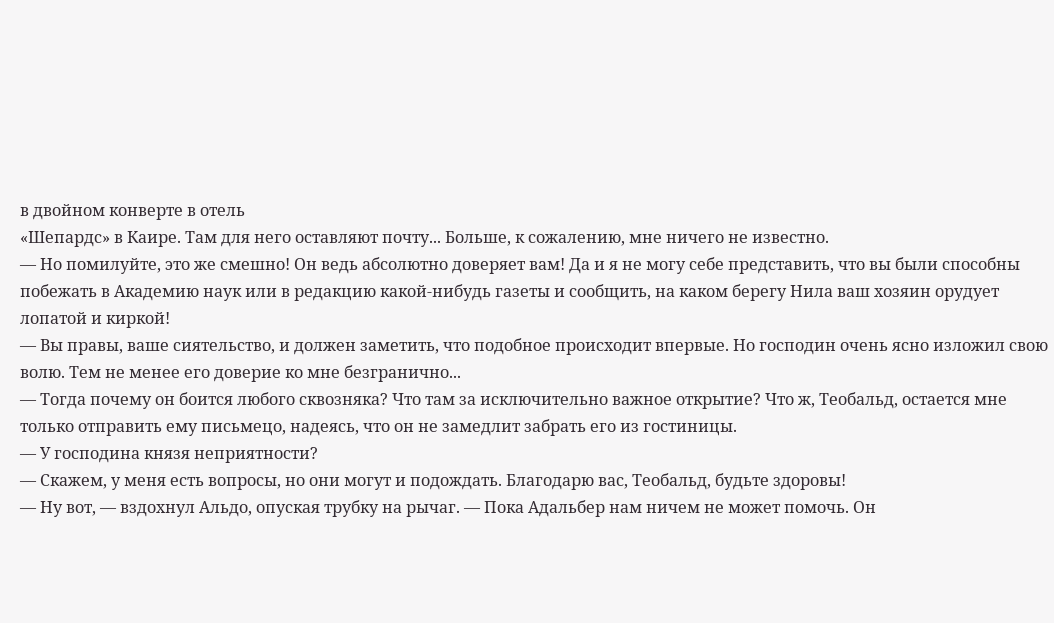в двойном конверте в отель
«Шепардс» в Каире. Там для него оставляют почту... Больше, к сожалению, мне ничего не известно.
— Но помилуйте, это же смешно! Он ведь абсолютно доверяет вам! Да и я не могу себе представить, что вы были способны побежать в Академию наук или в редакцию какой-нибудь газеты и сообщить, на каком берегу Нила ваш хозяин орудует лопатой и киркой!
— Вы правы, ваше сиятельство, и должен заметить, что подобное происходит впервые. Но господин очень ясно изложил свою волю. Тем не менее его доверие ко мне безгранично...
— Тогда почему он боится любого сквозняка? Что там за исключительно важное открытие? Что ж, Теобальд, остается мне только отправить ему письмецо, надеясь, что он не замедлит забрать его из гостиницы.
— У господина князя неприятности?
— Скажем, у меня есть вопросы, но они могут и подождать. Благодарю вас, Теобальд, будьте здоровы!
— Ну вот, — вздохнул Альдо, опуская трубку на рычаг. — Пока Адальбер нам ничем не может помочь. Он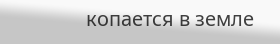копается в земле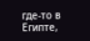где-то в Египте,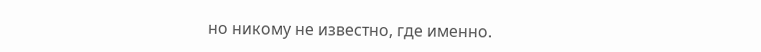но никому не известно, где именно.